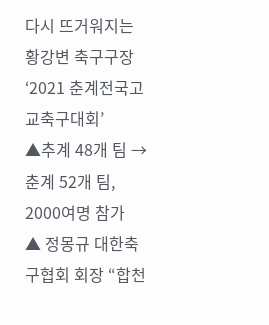다시 뜨거워지는 황강변 축구구장 ‘2021 춘계전국고교축구대회’
▲추계 48개 팀 → 춘계 52개 팀, 2000여명 참가
▲ 정몽규 대한축구협회 회장 “합천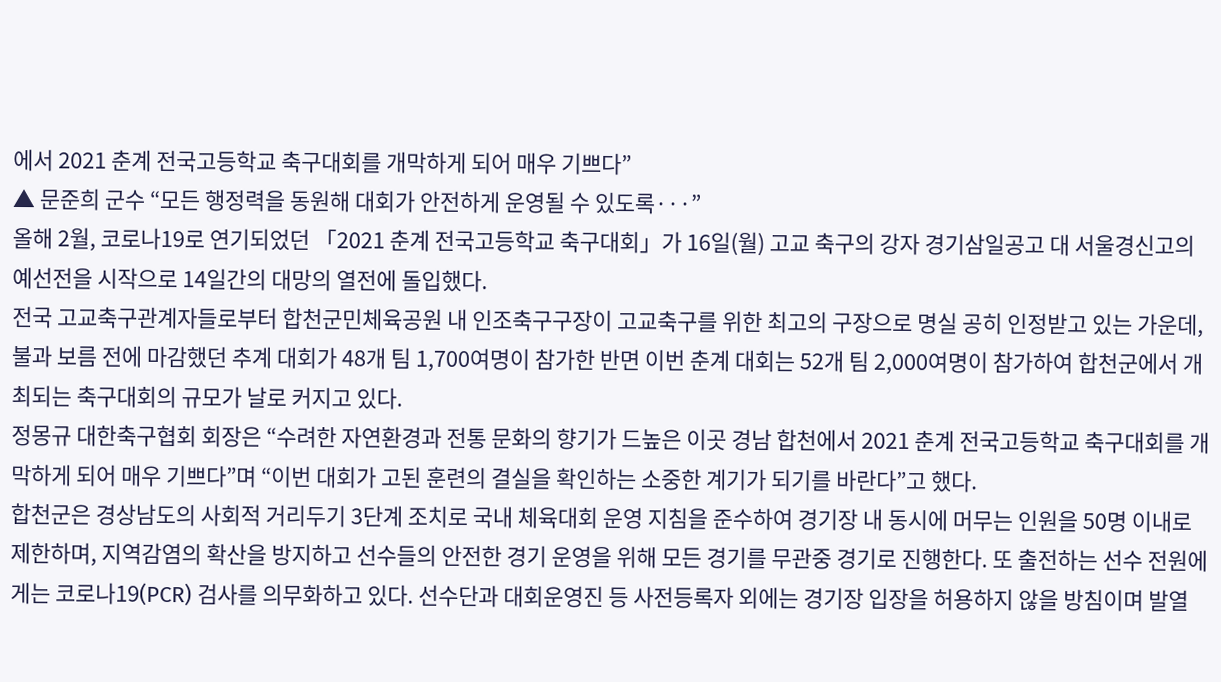에서 2021 춘계 전국고등학교 축구대회를 개막하게 되어 매우 기쁘다”
▲ 문준희 군수 “모든 행정력을 동원해 대회가 안전하게 운영될 수 있도록···”
올해 2월, 코로나19로 연기되었던 「2021 춘계 전국고등학교 축구대회」가 16일(월) 고교 축구의 강자 경기삼일공고 대 서울경신고의 예선전을 시작으로 14일간의 대망의 열전에 돌입했다.
전국 고교축구관계자들로부터 합천군민체육공원 내 인조축구구장이 고교축구를 위한 최고의 구장으로 명실 공히 인정받고 있는 가운데, 불과 보름 전에 마감했던 추계 대회가 48개 팀 1,700여명이 참가한 반면 이번 춘계 대회는 52개 팀 2,000여명이 참가하여 합천군에서 개최되는 축구대회의 규모가 날로 커지고 있다.
정몽규 대한축구협회 회장은 “수려한 자연환경과 전통 문화의 향기가 드높은 이곳 경남 합천에서 2021 춘계 전국고등학교 축구대회를 개막하게 되어 매우 기쁘다”며 “이번 대회가 고된 훈련의 결실을 확인하는 소중한 계기가 되기를 바란다”고 했다.
합천군은 경상남도의 사회적 거리두기 3단계 조치로 국내 체육대회 운영 지침을 준수하여 경기장 내 동시에 머무는 인원을 50명 이내로 제한하며, 지역감염의 확산을 방지하고 선수들의 안전한 경기 운영을 위해 모든 경기를 무관중 경기로 진행한다. 또 출전하는 선수 전원에게는 코로나19(PCR) 검사를 의무화하고 있다. 선수단과 대회운영진 등 사전등록자 외에는 경기장 입장을 허용하지 않을 방침이며 발열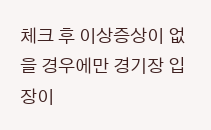체크 후 이상증상이 없을 경우에만 경기장 입장이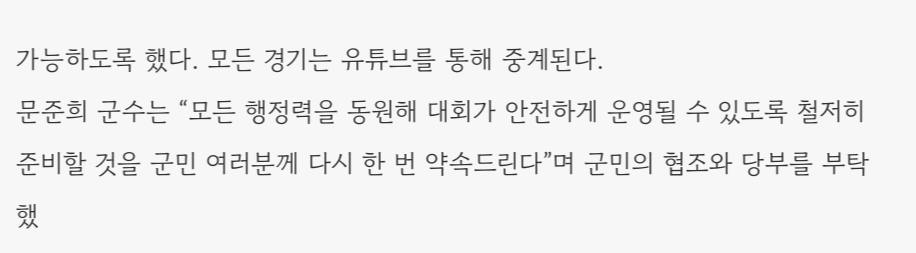가능하도록 했다. 모든 경기는 유튜브를 통해 중계된다.
문준희 군수는 “모든 행정력을 동원해 대회가 안전하게 운영될 수 있도록 철저히 준비할 것을 군민 여러분께 다시 한 번 약속드린다”며 군민의 협조와 당부를 부탁했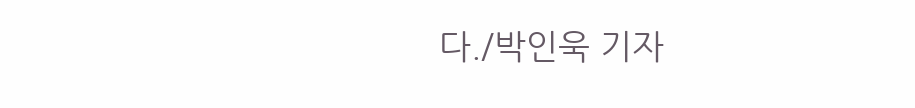다./박인욱 기자